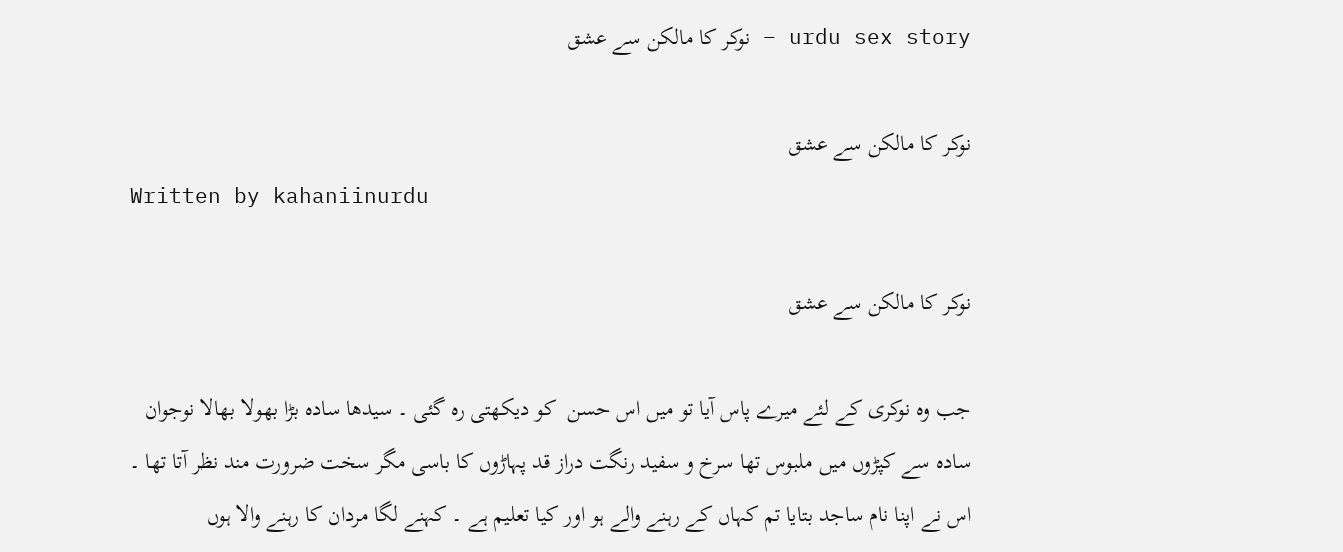urdu sex story – نوکر کا مالکن سے عشق

نوکر کا مالکن سے عشق
Written by kahaniinurdu

نوکر کا مالکن سے عشق

جب وہ نوکری کے لئے میرے پاس آیا تو میں اس حسن  کو دیکھتی رہ گئی ۔ سیدھا سادہ بڑا بھولا بھالا نوجوان سادہ سے کپڑوں میں ملبوس تھا سرخ و سفید رنگت دراز قد پہاڑوں کا باسی مگر سخت ضرورت مند نظر آتا تھا ۔ اس نے اپنا نام ساجد بتایا تم کہاں کے رہنے والے ہو اور کیا تعلیم ہے ۔ کہنے لگا مردان کا رہنے والا ہوں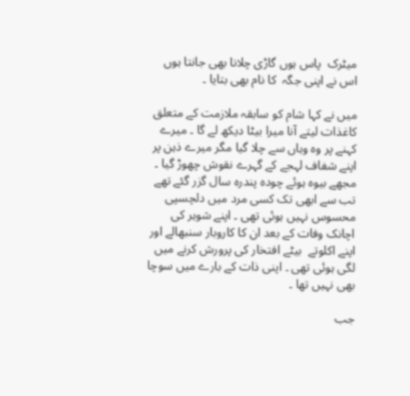میٹرک  پاس ہوں گاڑی چلانا بھی جانتا ہوں اس نے اپنی جگہ  کا نام بھی بتایا ۔

میں نے کہا شام کو سابقہ ملازمت کے متعلق کاغذات لیتے آنا میرا بیٹا دیکھ لے گا ۔ میرے کہنے پر وہ وہاں سے چلا گیا مگر میرے ذہن پر اپنے شفاف لہجے کے گہرے نقوش چھوڑ گیا ۔ مجھے بیوہ ہوئے چودہ پندرہ سال گزر گئے تھے تب سے ابھی تک کسی مرد میں دلچسپی محسوس نہیں ہوئی تھی ۔ اپنے شوہر کی اچانک وفات کے بعد ان کا کاروبار سنبھالے اور اپنے اکلوتے  بیٹے افتخار کی پرورش کرنے میں لگی ہوئی تھی ۔ اپنی ذات کے بارے میں سوچا بھی نہیں تھا ۔

جب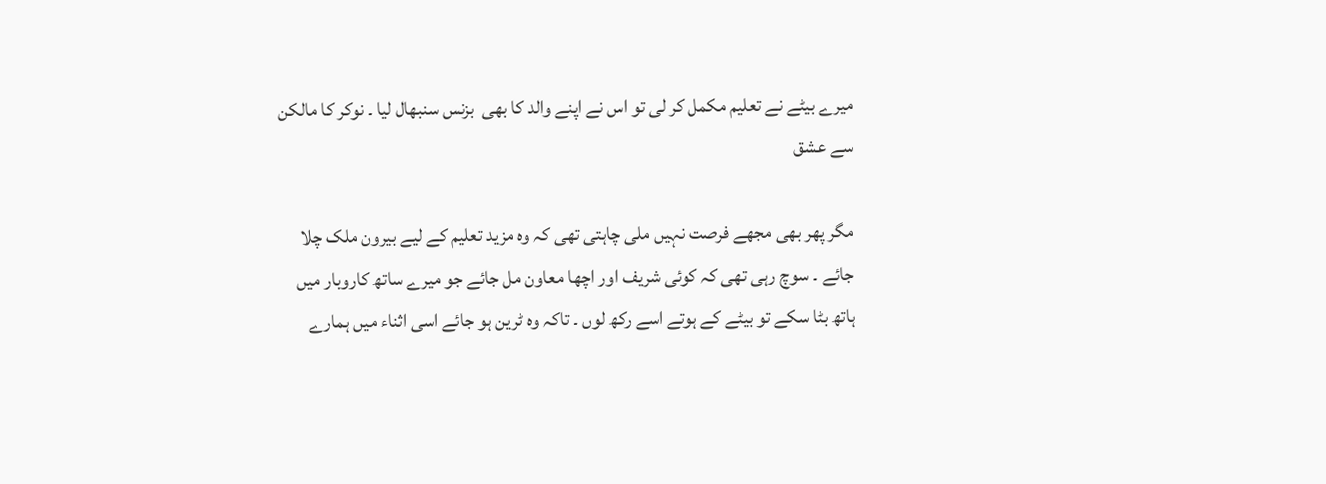میرے بیٹے نے تعلیم مکمل کر لی تو اس نے اپنے والد کا بھی  بزنس سنبھال لیا ۔ نوکر کا مالکن سے عشق

مگر پھر بھی مجھے فرصت نہیں ملی چاہتی تھی کہ وہ مزید تعلیم کے لیے بیرون ملک چلا جائے ۔ سوچ رہی تھی کہ کوئی شریف اور اچھا معاون مل جائے جو میرے ساتھ کاروبار میں ہاتھ بٹا سکے تو بیٹے کے ہوتے اسے رکھ لوں ۔ تاکہ وہ ٹرین ہو جائے اسی اثناء میں ہمارے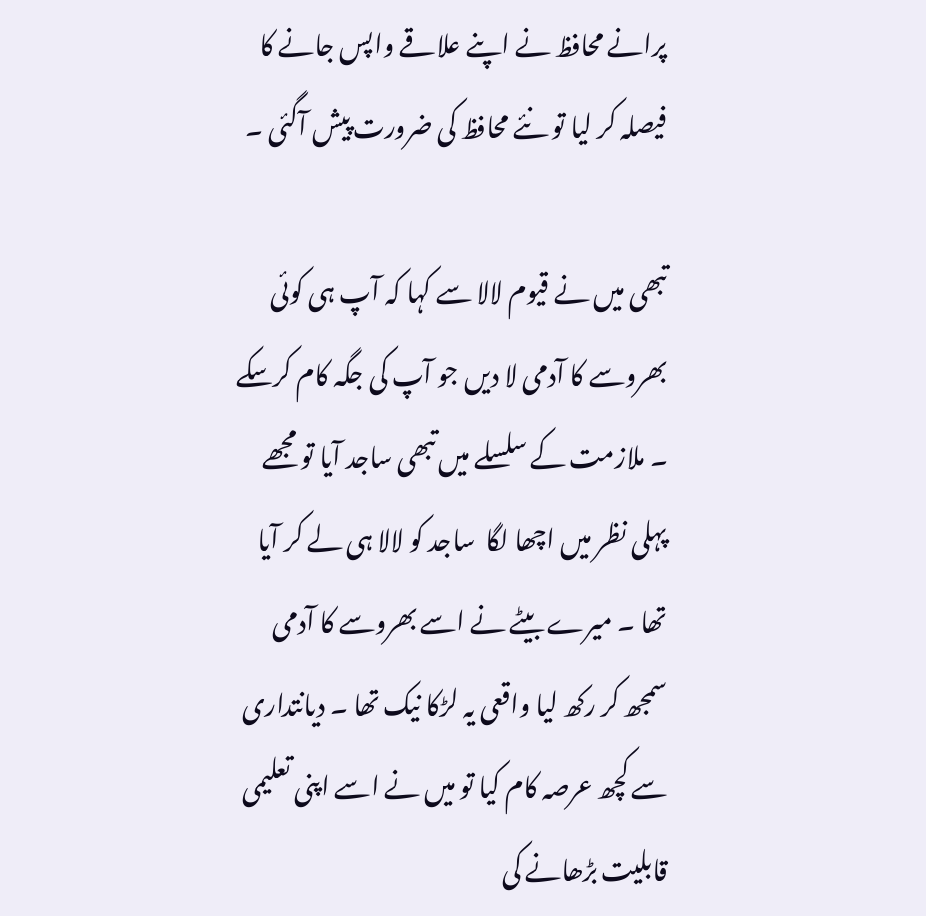پرانے محافظ نے اپنے علاقے واپس جانے کا فیصلہ کر لیا تو نئے محافظ کی ضرورت پیش آگئی ۔

تبھی میں نے قیوم لالا سے کہا کہ آپ ہی کوئی بھروسے کا آدمی لا دیں جو آپ کی جگہ کام کرسکے ۔ ملازمت کے سلسلے میں تبھی ساجد آیا تو مجھے پہلی نظر میں اچھا لگا  ساجد کو لالا ہی لے کر آیا تھا ۔ میرے بیٹے نے اسے بھروسے کا آدمی سمجھ کر رکھ لیا واقعی یہ لڑکا نیک تھا ۔ دیانتداری سے کچھ عرصہ کام کیا تو میں نے اسے اپنی تعلیمی قابلیت بڑھانے کی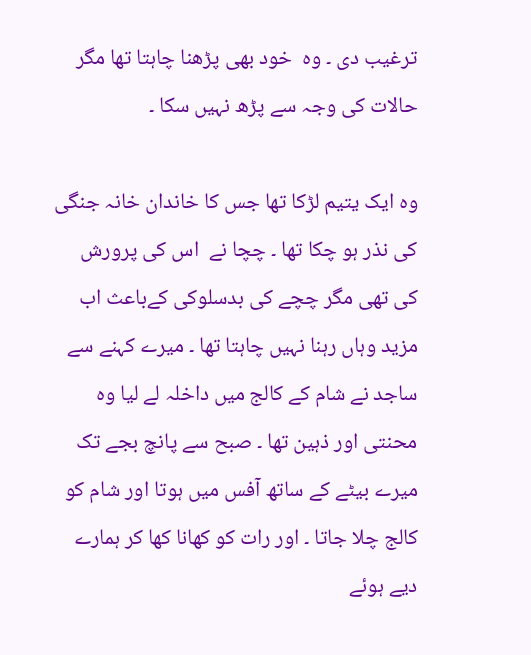ترغیب دی ۔ وہ  خود بھی پڑھنا چاہتا تھا مگر حالات کی وجہ سے پڑھ نہیں سکا ۔

وہ ایک یتیم لڑکا تھا جس کا خاندان خانہ جنگی کی نذر ہو چکا تھا ۔ چچا نے  اس کی پرورش کی تھی مگر چچے کی بدسلوکی کےباعث اب مزید وہاں رہنا نہیں چاہتا تھا ۔ میرے کہنے سے ساجد نے شام کے کالج میں داخلہ لے لیا وہ محنتی اور ذہین تھا ۔ صبح سے پانچ بجے تک میرے بیٹے کے ساتھ آفس میں ہوتا اور شام کو کالج چلا جاتا ۔ اور رات کو کھانا کھا کر ہمارے دیے ہوئے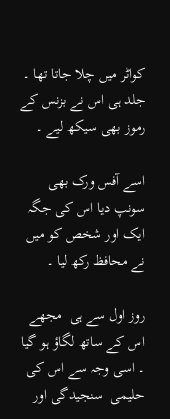کواٹر میں چلا جاتا تھا ۔ جلد ہی اس نے بزنس کے رموز بھی سیکھ لیے ۔

اسے آفس ورک بھی سونپ دیا اس کی جگہ ایک اور شخص کو میں نے محافظ رکھ لیا ۔

روز اول سے ہی  مجھے اس کے ساتھ لگاؤ ہو گیا ۔ اسی وجہ سے اس کی حلیمی  سنجیدگی اور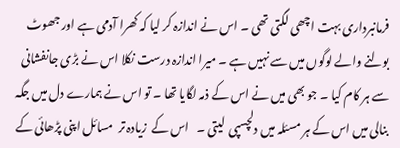فرمانبرداری بہت اچھی لگتی تھی ۔ اس نے اندازہ کر لیا کہ کھرا آدمی ہے اور جھوٹ بولنے والے لوگوں میں سے نہیں ہے ۔ میرا اندازہ درست نکلا اس نے بڑی جانفشانی سے ہر کام کیا ۔ جو بھی میں نے اس کے ذمہ لگایا تھا ۔ تو اس نے ہمارے دل میں جگہ بنالی میں اس کے ہر مسئلہ میں دلچسپی  لیتی ۔   اس کے  زیادہ تر  مسائل اپنی پڑھائی کے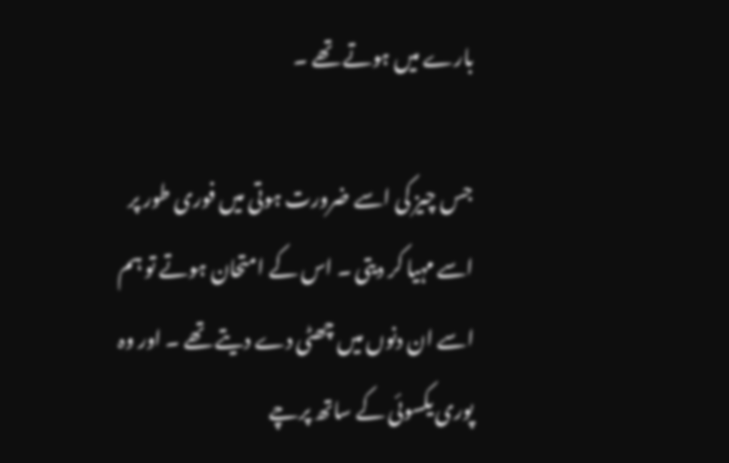بارے میں ہوتے تھے ۔

جس چیز کی اسے ضرورت ہوتی میں فوری طور پر اسے مہیا کر دیتی ۔ اس کے امتحان ہوتے تو ہم اسے ان دنوں میں چھٹی دے دیتے تھے ۔ اور وہ پوری یکسوئی کے ساتھ پرچے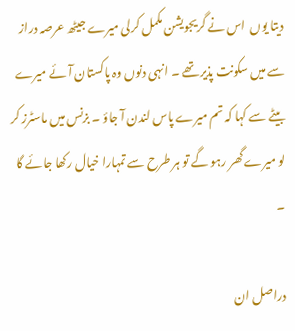دیتا یوں  اس نے گریجویشن مکمل کرلی میرے جیٹھ عرصہ دراز سے میں سکونت پذیر تھے ۔ انہی دنوں وہ پاکستان آئے میرے بیٹے سے کہا کہ تم میرے پاس لندن آ جاؤ ۔ بزنس میں ماسٹرز کر لو میرے گھر رہو گے تو ہر طرح سے تمہارا خیال رکھا جائے گا ۔

دراصل ان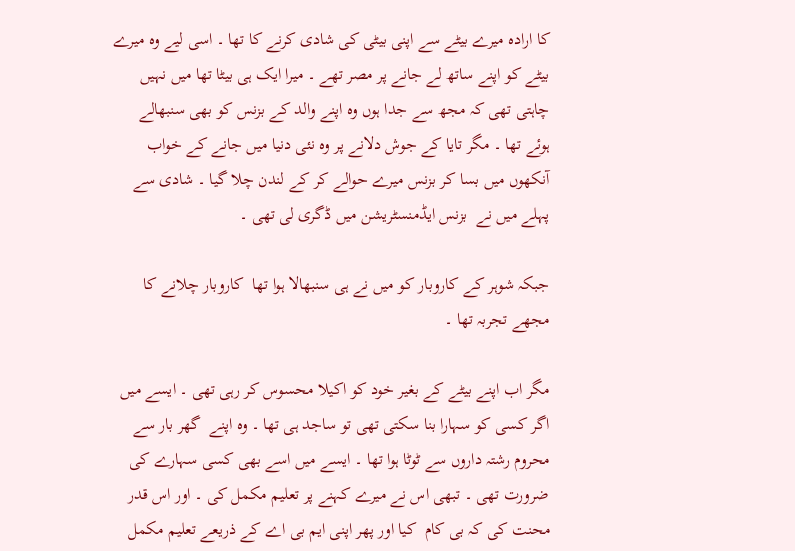کا ارادہ میرے بیٹے سے اپنی بیٹی کی شادی کرنے کا تھا ۔ اسی لیے وہ میرے بیٹے کو اپنے ساتھ لے جانے پر مصر تھے ۔ میرا ایک ہی بیٹا تھا میں نہیں چاہتی تھی کہ مجھ سے جدا ہوں وہ اپنے والد کے بزنس کو بھی سنبھالے ہوئے تھا ۔ مگر تایا کے جوش دلانے پر وہ نئی دنیا میں جانے کے خواب آنکھوں میں بسا کر بزنس میرے حوالے کر کے لندن چلا گیا ۔ شادی سے پہلے میں نے  بزنس ایڈمنسٹریشن میں ڈگری لی تھی ۔

جبکہ شوہر کے کاروبار کو میں نے ہی سنبھالا ہوا تھا  کاروبار چلانے کا مجھے تجربہ تھا ۔

مگر اب اپنے بیٹے کے بغیر خود کو اکیلا محسوس کر رہی تھی ۔ ایسے میں اگر کسی کو سہارا بنا سکتی تھی تو ساجد ہی تھا ۔ وہ اپنے  گھر بار سے محروم رشتہ داروں سے ٹوٹا ہوا تھا ۔ ایسے میں اسے بھی کسی سہارے کی ضرورت تھی ۔ تبھی اس نے میرے کہنے پر تعلیم مکمل کی ۔ اور اس قدر محنت کی کہ بی کام  کیا اور پھر اپنی ایم بی اے کے ذریعے تعلیم مکمل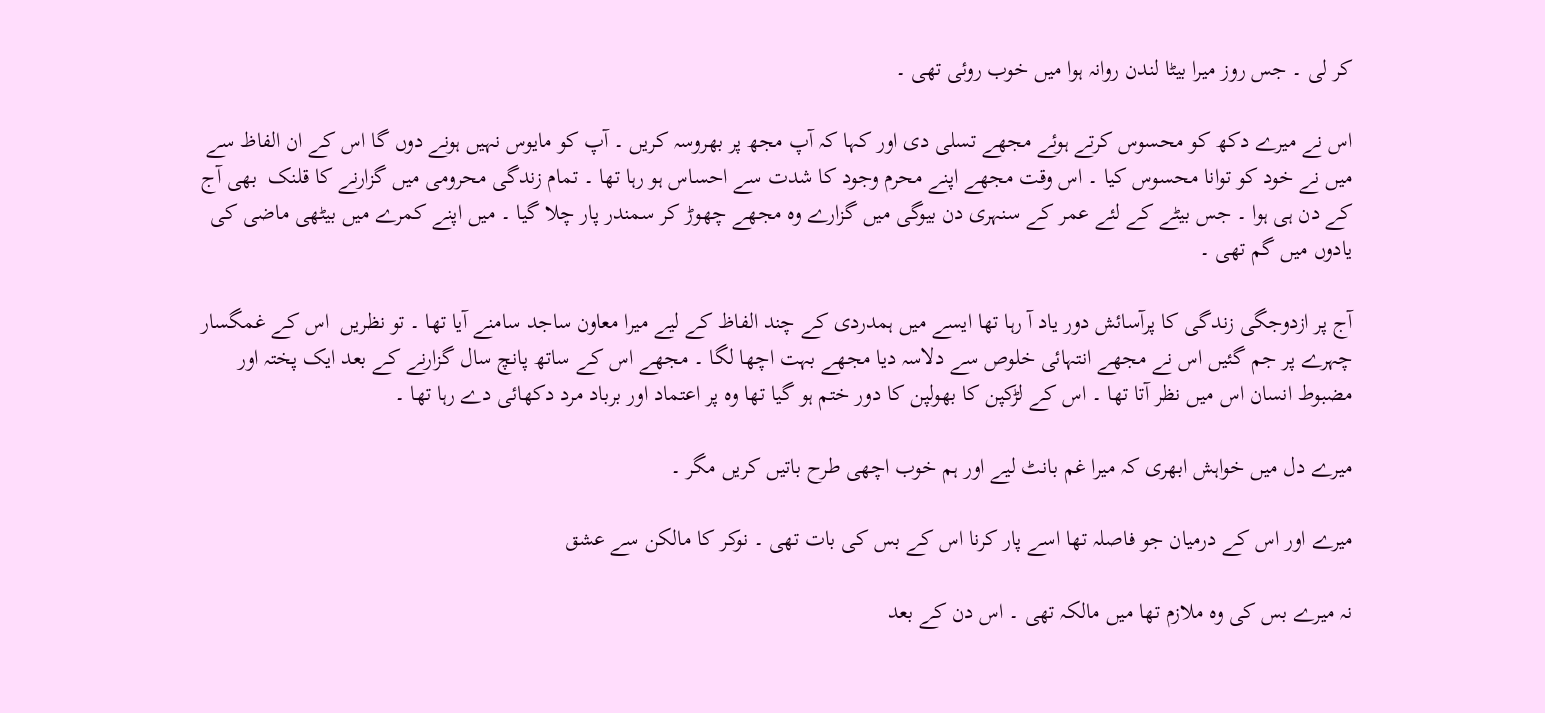کر لی ۔ جس روز میرا بیٹا لندن روانہ ہوا میں خوب روئی تھی ۔

اس نے میرے دکھ کو محسوس کرتے ہوئے مجھے تسلی دی اور کہا کہ آپ مجھ پر بھروسہ کریں ۔ آپ کو مایوس نہیں ہونے دوں گا اس کے ان الفاظ سے میں نے خود کو توانا محسوس کیا ۔ اس وقت مجھے اپنے محرم وجود کا شدت سے احساس ہو رہا تھا ۔ تمام زندگی محرومی میں گزارنے کا قلنک  بھی آج کے دن ہی ہوا ۔ جس بیٹے کے لئے عمر کے سنہری دن بیوگی میں گزارے وہ مجھے چھوڑ کر سمندر پار چلا گیا ۔ میں اپنے کمرے میں بیٹھی ماضی کی یادوں میں گم تھی ۔

آج پر ازدوجگی زندگی کا پرآسائش دور یاد آ رہا تھا ایسے میں ہمدردی کے چند الفاظ کے لیے میرا معاون ساجد سامنے آیا تھا ۔ تو نظریں  اس کے غمگسار چہرے پر جم گئیں اس نے مجھے انتہائی خلوص سے دلاسہ دیا مجھے بہت اچھا لگا ۔ مجھے اس کے ساتھ پانچ سال گزارنے کے بعد ایک پختہ اور مضبوط انسان اس میں نظر آتا تھا ۔ اس کے لڑکپن کا بھولپن کا دور ختم ہو گیا تھا وہ پر اعتماد اور برباد مرد دکھائی دے رہا تھا ۔

میرے دل میں خواہش ابھری کہ میرا غم بانٹ لیے اور ہم خوب اچھی طرح باتیں کریں مگر ۔

میرے اور اس کے درمیان جو فاصلہ تھا اسے پار کرنا اس کے بس کی بات تھی ۔ نوکر کا مالکن سے عشق

نہ میرے بس کی وہ ملازم تھا میں مالکہ تھی ۔ اس دن کے بعد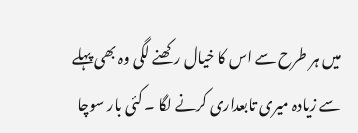میں ہر طرح سے اس کا خیال رکھنے لگی وہ بھی پہلے سے زیادہ میری تابعداری کرنے لگا ۔ کئی بار سوچا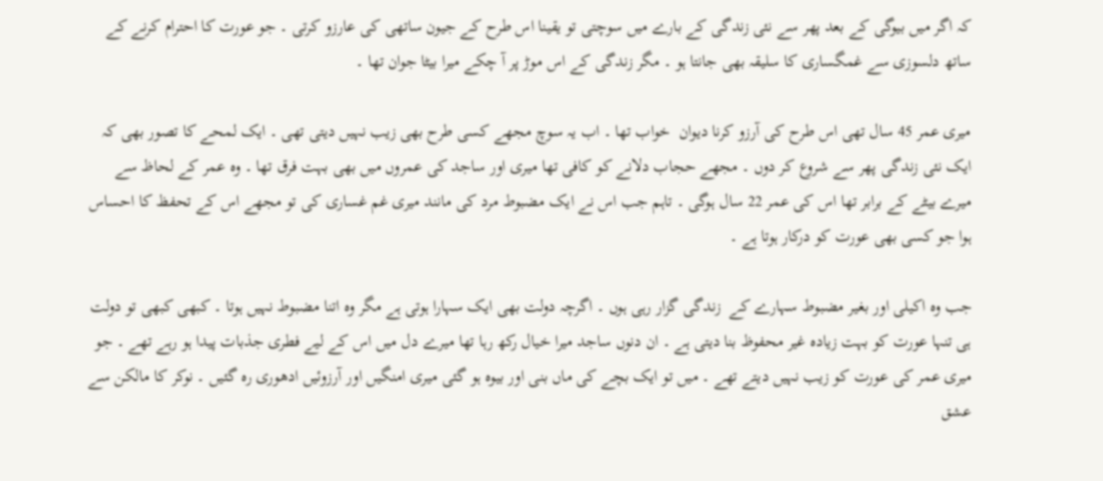کہ اگر میں بیوگی کے بعد پھر سے نئی زندگی کے بارے میں سوچتی تو یقینا اس طرح کے جیون ساتھی کی عارزو کرتی ۔ جو عورت کا احترام کرنے کے ساتھ دلسوزی سے غمگساری کا سلیقہ بھی جانتا ہو ۔ مگر زندگی کے اس موڑ پر آ چکے میرا بیٹا جوان تھا ۔

میری عمر 45 سال تھی اس طرح کی آرزو کرنا دیوان  خواب تھا ۔ اب یہ سوچ مجھے کسی طرح بھی زیب نہیں دیتی تھی ۔ ایک لمحے کا تصور بھی کہ ایک نئی زندگی پھر سے شروع کر دوں ۔ مجھے حجاب دلانے کو کافی تھا میری اور ساجد کی عمروں میں بھی بہت فرق تھا ۔ وہ عمر کے لحاظ سے میرے بیٹے کے برابر تھا اس کی عمر 22 سال ہوگی ۔ تاہم جب اس نے ایک مضبوط مرد کی مانند میری غم غساری کی تو مجھے اس کے تحفظ کا احساس ہوا جو کسی بھی عورت کو درکار ہوتا ہے ۔

جب وہ اکیلی اور بغیر مضبوط سہارے کے  زندگی گزار رہی ہوں ۔ اگرچہ دولت بھی ایک سہارا ہوتی ہے مگر وہ اتنا مضبوط نہیں ہوتا ۔ کبھی کبھی تو دولت ہی تنہا عورت کو بہت زیادہ غیر محفوظ بنا دیتی ہے ۔ ان دنوں ساجد میرا خیال رکھ رہا تھا میرے دل میں اس کے لیے فطری جذبات پیدا ہو رہے تھے ۔ جو میری عمر کی عورت کو زیب نہیں دیتے تھے ۔ میں تو ایک بچے کی ماں بنی اور بیوہ ہو گئی میری امنگیں اور آرزوئیں ادھوری رہ گئیں ۔ نوکر کا مالکن سے عشق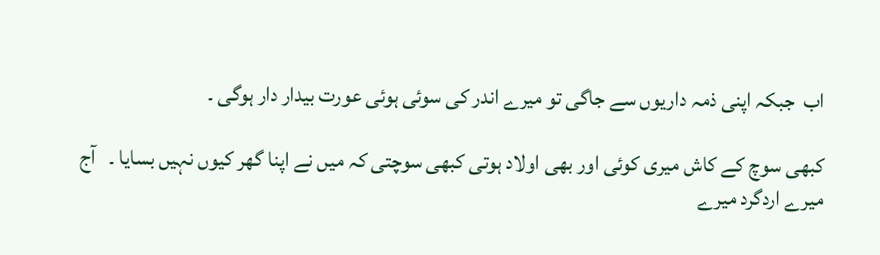اب  جبکہ اپنی ذمہ داریوں سے جاگی تو میرے اندر کی سوئی ہوئی عورت بیدار دار ہوگی ۔

کبھی سوچ کے کاش میری کوئی اور بھی اولاد ہوتی کبھی سوچتی کہ میں نے اپنا گھر کیوں نہیں بسایا ۔   آج میرے اردگرد میرے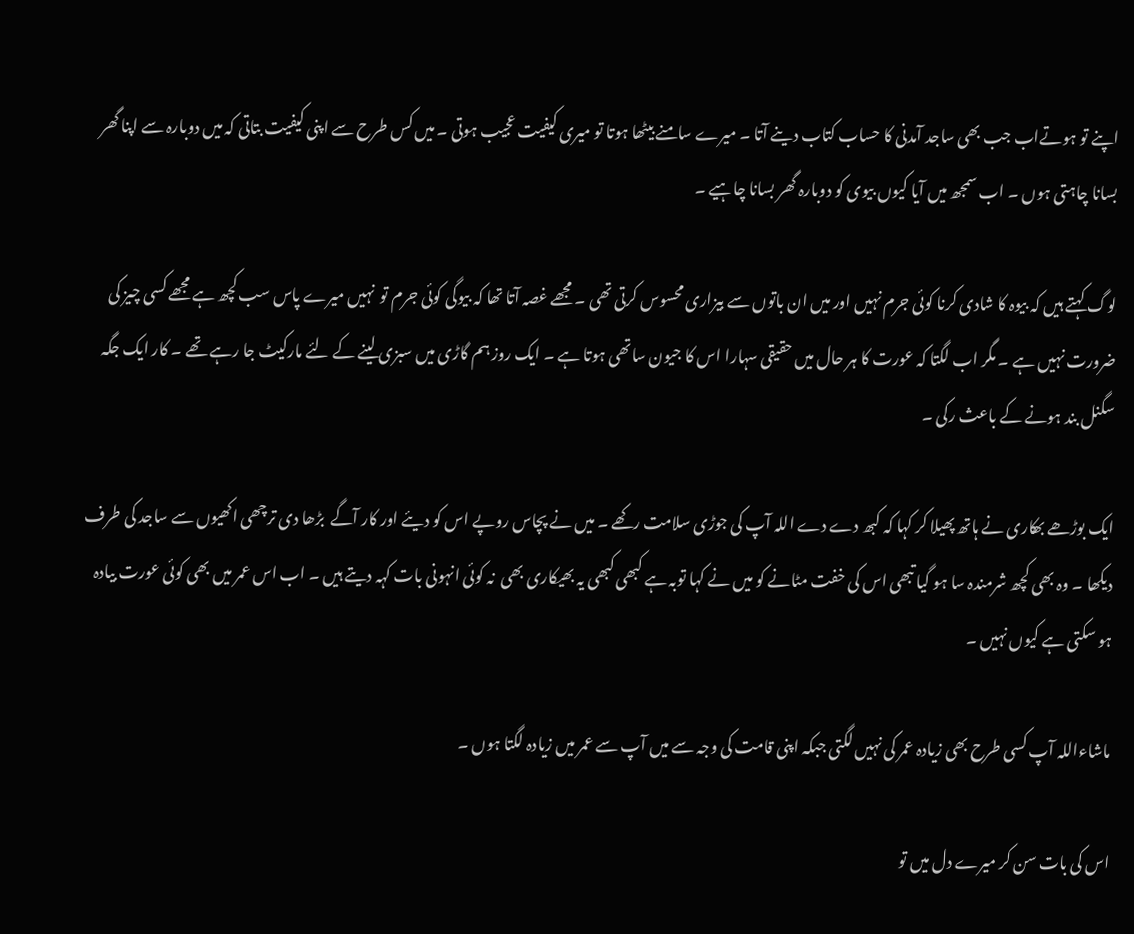اپنے تو ہوتےاب جب بھی ساجد آمدنی کا حساب کتاب دینے آتا ۔ میرے سامنے بیٹھا ہوتا تو میری کیفیت عجیب ہوتی ۔ میں کس طرح سے اپنی کیفیت بتاتی کہ میں دوبارہ سے اپنا گھر بسانا چاہتی ہوں ۔ اب سمجھ میں آیا کیوں بیوی کو دوبارہ گھر بسانا چاہیے ۔

لوگ کہتے ہیں کہ بیوہ کا شادی کرنا کوئی جرم نہیں اور میں ان باتوں سے بیزاری محسوس کرتی تھی ۔ مجھے غصہ آتا تھا کہ بیوگی کوئی جرم تو  نہیں میرے پاس سب کچھ ہے مجھے کسی چیز کی ضرورت نہیں ہے ۔ مگر اب لگتا کہ عورت کا ہر حال میں حقیقی سہارا اس کا جیون ساتھی ہوتا ہے ۔ ایک روز ہم گاڑی میں سبزی لینے کے لئے مارکیٹ جا رہے تھے ۔ کار ایک جگہ سگنل بند ہونے کے باعث رکی ۔

ایک بوڑھے بھکاری نے ہاتھ پھیلا کر کہا کہ کبھ دے دے اللہ آپ کی جوڑی سلامت رکھے ۔ میں نے پچاس روپے اس کو دیئے اور کار آگے  بڑھا دی ترچھی اکھیوں سے ساجد کی طرف دیکھا ۔ وہ بھی کچھ شرمندہ سا ہو گیا تبھی اس کی خفت مٹانے کو میں نے کہا توبہ ہے کبھی کبھی یہ بھیکاری بھی  نہ کوئی انہونی بات کہہ دیتے ہیں ۔ اب اس عمر میں بھی کوئی عورت بیادہ ہو سکتی ہے کیوں نہیں ۔

ماشاءاللہ آپ کسی طرح بھی زیادہ عمر کی نہیں لگتی جبکہ اپنی قامت کی وجہ سے میں آپ سے عمر میں زیادہ لگتا ہوں ۔

اس کی بات سن کر میرے دل میں تو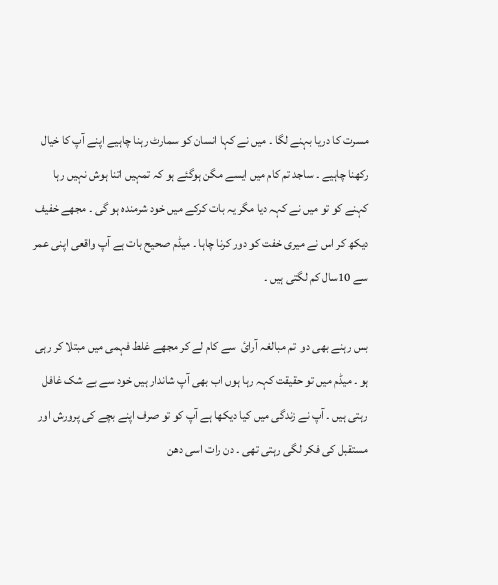مسرت کا دریا بہنے لگا ۔ میں نے کہا انسان کو سمارٹ رہنا چاہیے اپنے آپ کا خیال رکھنا چاہیے ۔ ساجد تم کام میں ایسے مگن ہوگئے ہو کہ تمہیں اتنا ہوش نہیں رہا کہنے کو تو میں نے کہہ دیا مگر یہ بات کرکے میں خود شرمندہ ہو گی ۔ مجھے خفیف دیکھ کر اس نے میری خفت کو دور کرنا چاہا ۔ میڈم صحیح بات ہے آپ واقعی اپنی عمر سے 10سال کم لگتی ہیں ۔

بس رہنے بھی دو  تم مبالغہ آرائ  سے کام لے کر مجھے غلط فہمی میں مبتلا کر رہی ہو ۔ میڈم میں تو حقیقت کہہ رہا ہوں اب بھی آپ شاندار ہیں خود سے بے شک غافل رہتی ہیں ۔ آپ نے زندگی میں کیا دیکھا ہے آپ کو تو صرف اپنے بچے کی پرورش اور مستقبل کی فکر لگی رہتی تھی ۔ دن رات اسی دھن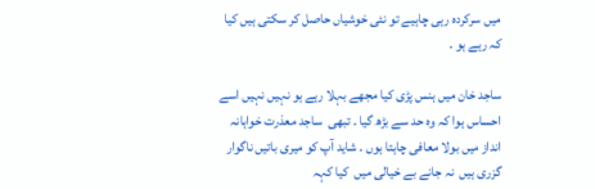میں سرکردہ رہی چاہیے تو نئی خوشیاں حاصل کر سکتی ہیں کیا کہ رہے ہو ۔

ساجد خان میں ہنس پڑی کیا مجھے بہلا رہے ہو نہیں نہیں اسے احساس ہوا کہ وہ حد سے بڑھ گیا ۔ تبھی  ساجد معذرت خواہانہ انداز میں بولا معافی چاہتا ہوں ۔ شاید آپ کو میری باتیں ناگوار گزری ہیں  نہ جانے بے خیالی میں  کیا کہہ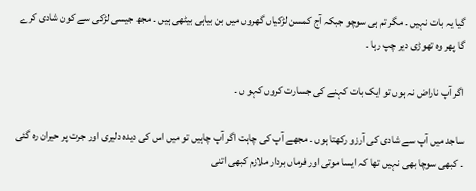گیا یہ بات نہیں ۔ مگر تم ہی سوچو جبکہ آج کمسن لڑکیاں گھروں میں بن بیاہی بیٹھی ہیں ۔ مجھ جیسی لڑکی سے کون شادی کرے گا پھر وہ تھوڑی دیر چپ رہا ۔

اگر آپ ناراض نہ ہوں تو ایک بات کہنے کی جسارت کروں کہو ں ۔

ساجد میں آپ سے شادی کی آرزو رکھتا ہوں ۔ مجھے آپ کی چاہت اگر آپ چاہیں تو میں اس کی دیدہ دلیری اور جرت پر حیران رہ گئی ۔ کبھی سوچا بھی نہیں تھا کہ ایسا موتی اور فرماں بردار ملازم کبھی اتنی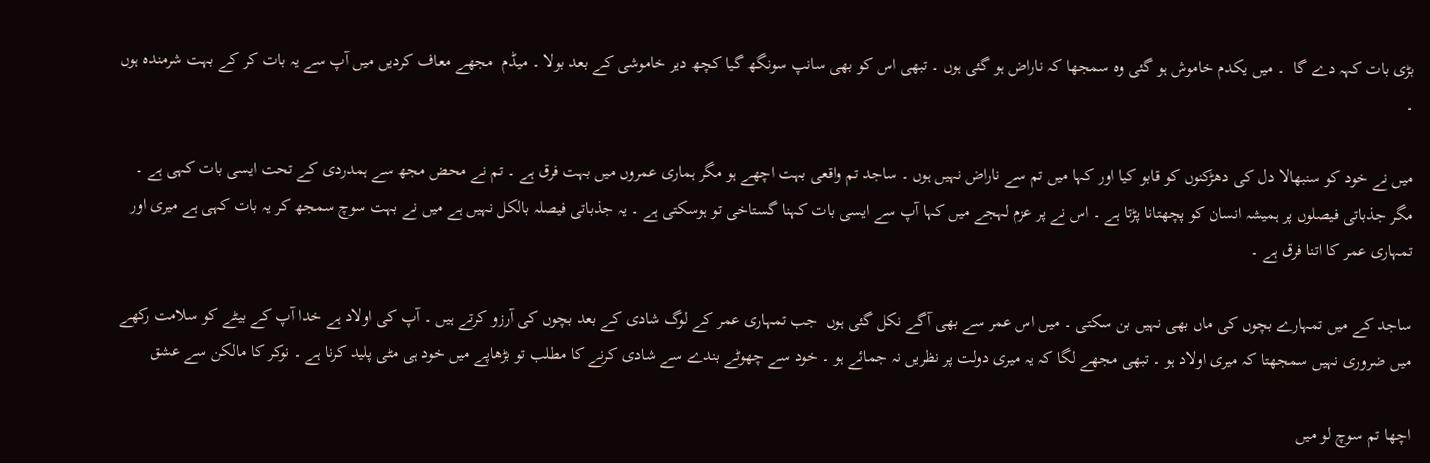بڑی بات کہہ دے گا  ۔ میں یکدم خاموش ہو گئی وہ سمجھا کہ ناراض ہو گئی ہوں ۔ تبھی اس کو بھی سانپ سونگھ گیا کچھ دیر خاموشی کے بعد بولا ۔ میڈم  مجھے معاف کردیں میں آپ سے یہ بات کر کے بہت شرمندہ ہوں ۔

میں نے خود کو سنبھالا دل کی دھڑکنوں کو قابو کیا اور کہا میں تم سے ناراض نہیں ہوں ۔ ساجد تم واقعی بہت اچھے ہو مگر ہماری عمروں میں بہت فرق ہے ۔ تم نے محض مجھ سے ہمدردی کے تحت ایسی بات کہی ہے ۔ مگر جذباتی فیصلوں پر ہمیشہ انسان کو پچھتانا پڑتا ہے ۔ اس نے پر عزم لہجے میں کہا آپ سے ایسی بات کہنا گستاخی تو ہوسکتی ہے ۔ یہ جذباتی فیصلہ بالکل نہیں ہے میں نے بہت سوچ سمجھ کر یہ بات کہی ہے میری اور تمہاری عمر کا اتنا فرق ہے ۔

ساجد کے میں تمہارے بچوں کی ماں بھی نہیں بن سکتی ۔ میں اس عمر سے بھی آگے نکل گئی ہوں  جب تمہاری عمر کے لوگ شادی کے بعد بچوں کی آرزو کرتے ہیں ۔ آپ کی اولاد ہے خدا آپ کے بیٹے کو سلامت رکھے میں ضروری نہیں سمجھتا کہ میری اولاد ہو ۔ تبھی مجھے لگا کہ یہ میری دولت پر نظریں نہ جمائے ہو ۔ خود سے چھوٹے بندے سے شادی کرنے کا مطلب تو بڑھاپے میں خود ہی مٹی پلید کرنا ہے ۔ نوکر کا مالکن سے عشق

اچھا تم سوچ لو میں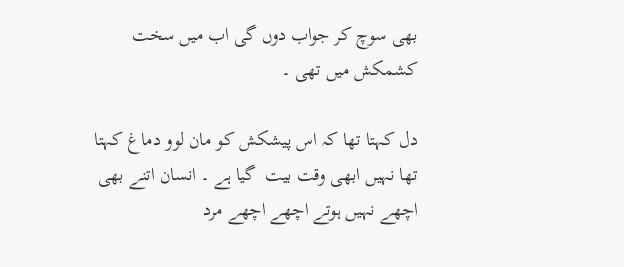بھی سوچ کر جواب دوں گی اب میں سخت کشمکش میں تھی ۔

دل کہتا تھا کہ اس پیشکش کو مان لوو دماغ کہتا تھا نہیں ابھی وقت بیت  گیا ہے ۔ انسان اتنے بھی اچھے نہیں ہوتے اچھے اچھے مرد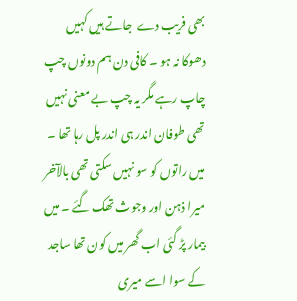بھی فریب دے  جاتے ہیں کہیں دھوکا نہ ہو ۔ کافی دن ہم دونوں چپ چاپ رہے مگر یہ چپ بے معنی نہیں تھی طوفان اندر ہی اندر پل رہا تھا ۔ میں راتوں کو سو نہیں سکتی تھی بالآخر میرا ذہن اور وجوث تھک گئے ۔ میں بیمار پڑ گئی اب گھر میں کون تھا ساجد کے سوا اسے میری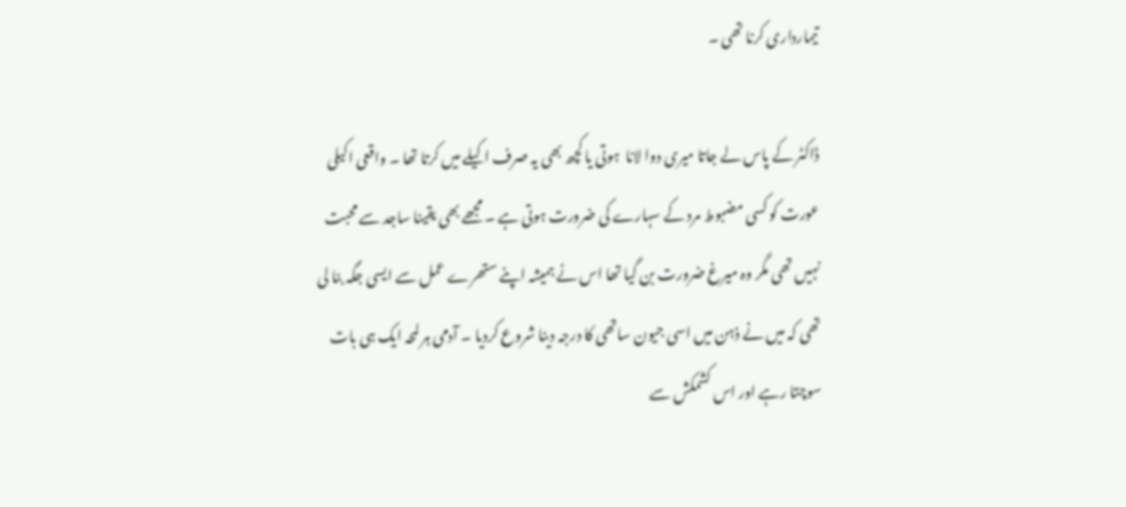تیمارداری کرنا تھی ۔

ڈاکٹر کے پاس لے جاتا میری دوا لانا  ہوتی یا کچھ بھی یہ صرف اکیلے میں کرتا تھا ۔ واقعی اکیلی عورت کو کسی مضبوط مرد کے سہارے کی ضرورت ہوتی ہے ۔ مجھے بھی یقینا ساجد سے محبت نہیں تھی مگر وہ میرغ ضرورت بن گیا تھا اس نے ہمیشہ اپنے ستھرے عمل سے ایسی جگہ بنا لی تھی کہ میں نے ذہن میں اسی جیون ساتھی کا درجہ دینا شروع کردیا ۔ آدمی ہر لمحہ ایک ہی بات سوچتا رہے اور اس کشمکش سے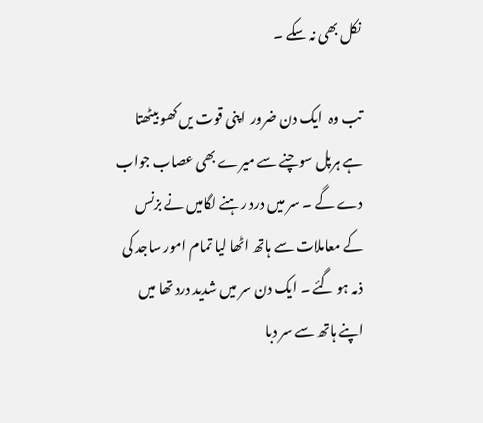نکل بھی نہ سکے ۔

تب وہ  ایک دن ضرور  اپنی قوت یں کھو بیٹھتا ہے ہرپل سوچنے سے میرے بھی عصاب جواب دے گے ۔ سر میں درد رہنے لگامیں نے بزنس کے معاملات سے ہاتھ اٹھا لیا تمام امور ساجد کی ذمہ ہو گئے ۔ ایک دن سر میں شدید درد تھا میں اپنے ہاتھ سے سر دبا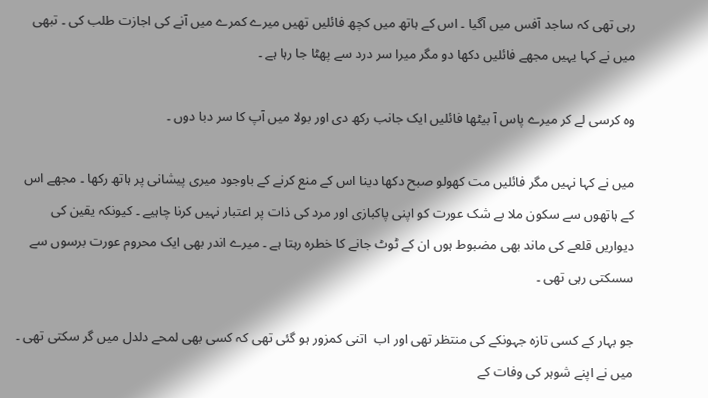رہی تھی کہ ساجد آفس میں آگیا ۔ اس کے ہاتھ میں کچھ فائلیں تھیں میرے کمرے میں آنے کی اجازت طلب کی ۔ تبھی میں نے کہا یہیں مجھے فائلیں دکھا دو مگر میرا سر درد سے پھٹا جا رہا ہے ۔

وہ کرسی لے کر میرے پاس آ بیٹھا فائلیں ایک جانب رکھ دی اور بولا میں آپ کا سر دبا دوں ۔

میں نے کہا نہیں مگر فائلیں مت کھولو صبح دکھا دینا اس کے منع کرنے کے باوجود میری پیشانی پر ہاتھ رکھا ۔ مجھے اس کے ہاتھوں سے سکون ملا بے شک عورت کو اپنی پاکبازی اور مرد کی ذات پر اعتبار نہیں کرنا چاہیے ۔ کیونکہ یقین کی دیواریں قلعے کی ماند بھی مضبوط ہوں ان کے ٹوٹ جانے کا خطرہ رہتا ہے ۔ میرے اندر بھی ایک محروم عورت برسوں سے سسکتی رہی تھی ۔

جو بہار کے کسی تازہ جہونکے کی منتظر تھی اور اب  اتنی کمزور ہو گئی تھی کہ کسی بھی لمحے دلدل میں گر سکتی تھی ۔ میں نے اپنے شوہر کی وفات کے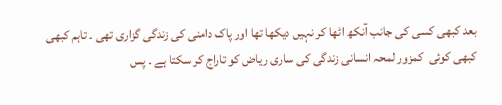بعد کبھی کسی کی جانب آنکھ اٹھا کر نہیں دیکھا تھا اور پاک دامنی کی زندگی گزاری تھی ۔ تاہم کبھی کبھی کوئی  کمزور لمحہ انسانی زندگی کی ساری ریاض کو تاراج کر سکتا ہے ۔ پس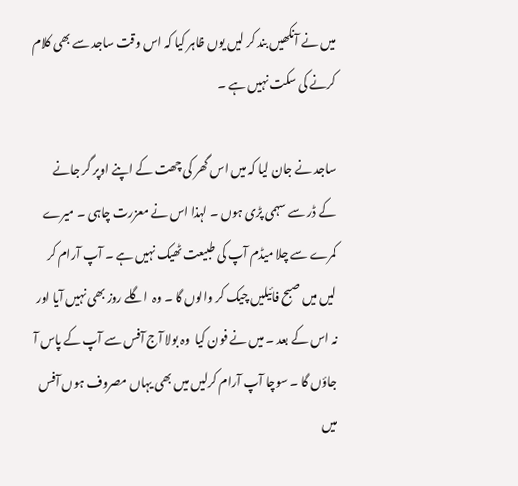میں نے آنکھیں بند کر لیں یوں ظاہر کیا کہ اس وقت ساجد سے بھی کلام کرنے کی سکت نہیں ہے ۔

ساجد نے جان لیا کہ میں اس گھر کی چھت کے اپنے اوپر گر جانے کے ڈر سے سہمی پڑی ہوں ۔ لہذا اس نے معزرت چاہی ۔ میرے کمرے سے چلا میڈم آپ کی طبیعت ٹھیک نہیں ہے ۔ آپ آرام کر لیں میں صبح فائیلیں چیک کر والوں گا ۔ وہ  اگلے روز بھی نہیں آیا اور نہ اس کے بعد ۔ میں نے فون کیا  وہ بولا آج آفس سے آپ کے پاس آ جاؤں گا ۔ سوچا آپ آرام کرلیں میں بھی یہاں مصروف ہوں آفس میں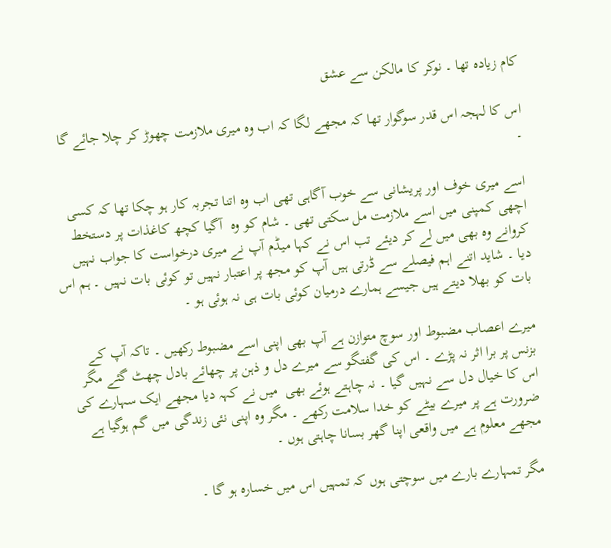کام زیادہ تھا ۔ نوکر کا مالکن سے عشق

اس کا لہجہ اس قدر سوگوار تھا کہ مجھے لگا کہ اب وہ میری ملازمت چھوڑ کر چلا جائے گا ۔

اسے میری خوف اور پریشانی سے خوب آگاہی تھی اب وہ اتنا تجربہ کار ہو چکا تھا کہ کسی اچھی کمپنی میں اسے ملازمت مل سکتی تھی ۔ شام کو وہ  آگیا کچھ کاغذات پر دستخط کروانے وہ بھی میں لے کر دیئے تب اس نے کہا میڈم آپ نے میری درخواست کا جواب نہیں دیا ۔ شاید اتنے اہم فیصلے سے ڈرتی ہیں آپ کو مجھ پر اعتبار نہیں تو کوئی بات نہیں ۔ ہم اس بات کو بھلا دیتے ہیں جیسے ہمارے درمیان کوئی بات ہی نہ ہوئی ہو ۔

میرے اعصاب مضبوط اور سوچ متوازن ہے آپ بھی اپنی اسے مضبوط رکھیں ۔ تاکہ آپ کے بزنس پر برا اثر نہ پڑے ۔ اس کی گفتگو سے میرے دل و ذہن پر چھائے بادل چھٹ گئے مگر اس کا خیال دل سے نہیں گیا ۔ نہ چاہتے ہوئے بھی  میں نے کہہ دیا مجھے ایک سہارے کی ضرورت ہے پر میرے بیٹے کو خدا سلامت رکھے ۔ مگر وہ اپنی نئی زندگی میں گم ہوگیا ہے مجھے معلوم ہے میں واقعی اپنا گھر بسانا چاہتی ہوں ۔

مگر تمہارے بارے میں سوچتی ہوں کہ تمہیں اس میں خسارہ ہو گا ۔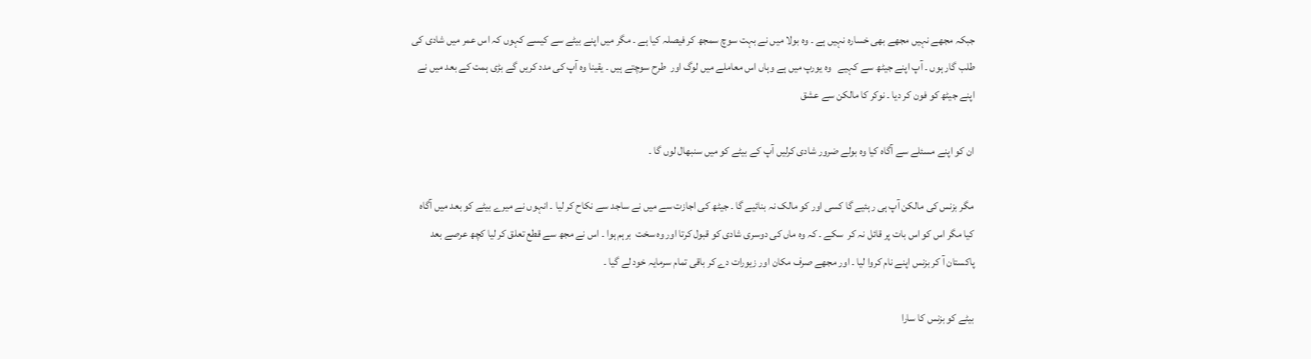جبکہ مجھے نہیں مجھے بھی خسارہ نہیں ہے ۔ وہ بولا میں نے بہت سوچ سمجھ کر فیصلہ کیا ہے ۔ مگر میں اپنے بیٹے سے کیسے کہوں کہ اس عمر میں شادی کی طلب گار ہوں ۔ آپ اپنے جیٹھ سے کہیے   وہ یورپ میں ہے وہاں اس معاملے میں لوگ اور  طرح سوچتے ہیں ۔ یقینا وہ آپ کی مدد کریں گے بڑی ہمت کے بعد میں نے اپنے جیٹھ کو فون کر دیا ۔ نوکر کا مالکن سے عشق

ان کو اپنے مسئلے سے آگاہ کیا وہ بولے ضرور شادی کرلیں آپ کے بیٹے کو میں سنبھال لوں گا ۔

مگر بزنس کی مالکن آپ ہی رہئیے گا کسی اور کو مالک نہ بنائیے گا ۔ جیٹھ کی اجازت سے میں نے ساجد سے نکاح کر لیا ۔ انہوں نے میرے بیٹے کو بعد میں آگاہ کیا مگر اس کو اس بات پر قائل نہ کر  سکے ۔ کہ وہ ماں کی دوسری شادی کو قبول کرتا اور وہ سخت  برہم ہوا ۔ اس نے مجھ سے قطع تعلق کر لیا کچھ عرصے بعد پاکستان آ کر بزنس اپنے نام کروا لیا ۔ اور مجھے صرف مکان اور زیورات دے کر باقی تمام سرمایہ خود لے گیا ۔

بیٹے کو بزنس کا سارا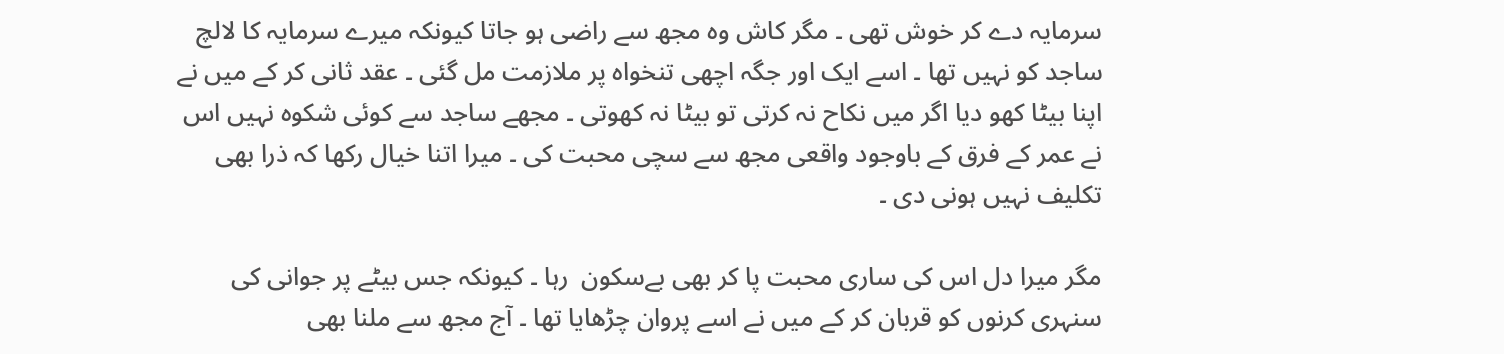سرمایہ دے کر خوش تھی ۔ مگر کاش وہ مجھ سے راضی ہو جاتا کیونکہ میرے سرمایہ کا لالچ ساجد کو نہیں تھا ۔ اسے ایک اور جگہ اچھی تنخواہ پر ملازمت مل گئی ۔ عقد ثانی کر کے میں نے اپنا بیٹا کھو دیا اگر میں نکاح نہ کرتی تو بیٹا نہ کھوتی ۔ مجھے ساجد سے کوئی شکوہ نہیں اس نے عمر کے فرق کے باوجود واقعی مجھ سے سچی محبت کی ۔ میرا اتنا خیال رکھا کہ ذرا بھی تکلیف نہیں ہونی دی ۔

مگر میرا دل اس کی ساری محبت پا کر بھی بےسکون  رہا ۔ کیونکہ جس بیٹے پر جوانی کی سنہری کرنوں کو قربان کر کے میں نے اسے پروان چڑھایا تھا ۔ آج مجھ سے ملنا بھی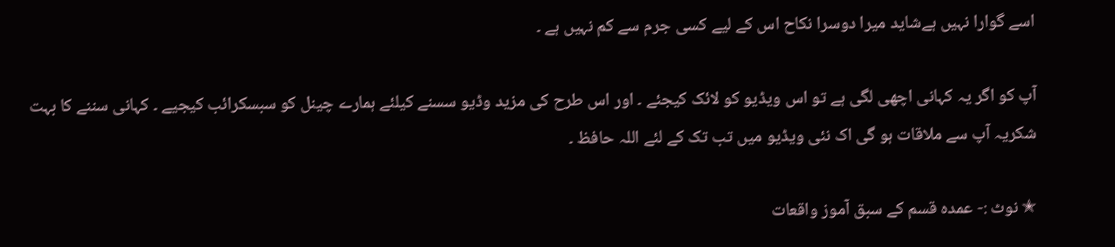اسے گوارا نہیں ہےشاید میرا دوسرا نکاح اس کے لیے کسی جرم سے کم نہیں ہے ۔

آپ کو اگر یہ کہانی اچھی لگی ہے تو اس ویڈیو کو لائک کیجئے ۔ اور اس طرح کی مزید وڈیو سسنے کیلئے ہمارے چینل کو سبسکرائب کیجیے ۔ کہانی سننے کا بہت شکریہ آپ سے ملاقات ہو گی اک نئی ویڈیو میں تب تک کے لئے اللہ حافظ ۔

✭ نوٹ :- عمدہ قسم کے سبق آموز واقعات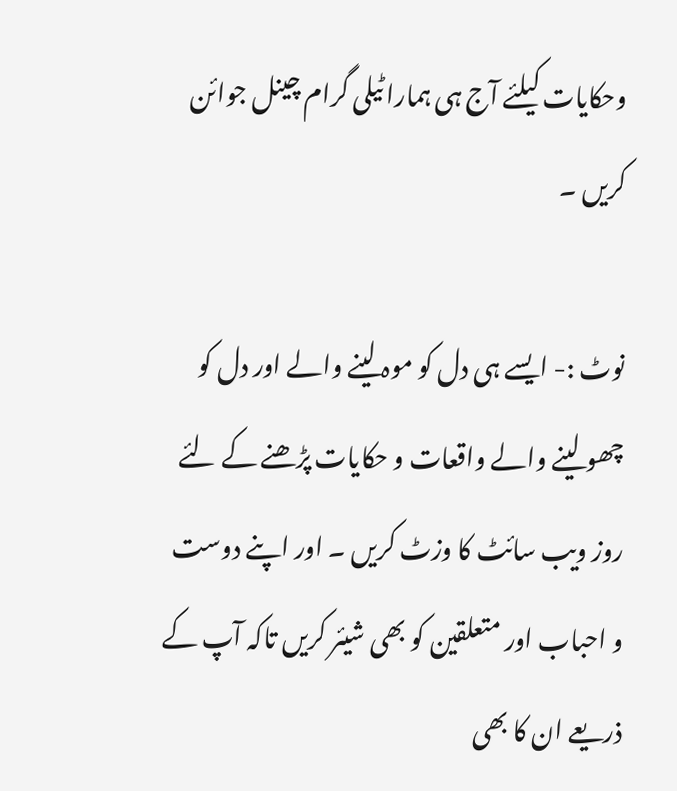وحکایات کیلئے آج ہی ہمارا ٹیلی گرام چینل جوائن کریں ۔

نوٹ :- ایسے ہی دل کو موہ لینے والے اور دل کو چھو لینے والے واقعات و حکایات پڑھنے کے لئے روز ویب سائٹ کا وزٹ کریں ۔ اور اپنے دوست و احباب اور متعلقین کو بھی شیئر کریں تاکہ آپ کے ذریعے ان کا بھی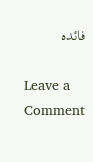فائدہ

Leave a Comment